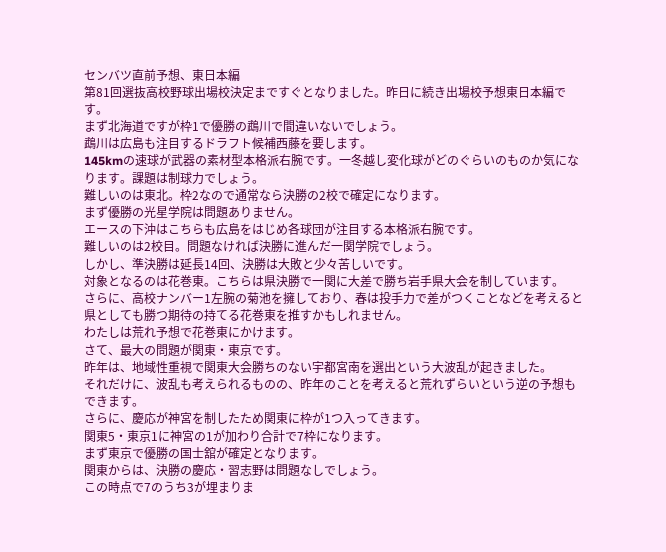センバツ直前予想、東日本編
第81回選抜高校野球出場校決定まですぐとなりました。昨日に続き出場校予想東日本編です。
まず北海道ですが枠1で優勝の鵡川で間違いないでしょう。
鵡川は広島も注目するドラフト候補西藤を要します。
145kmの速球が武器の素材型本格派右腕です。一冬越し変化球がどのぐらいのものか気になります。課題は制球力でしょう。
難しいのは東北。枠2なので通常なら決勝の2校で確定になります。
まず優勝の光星学院は問題ありません。
エースの下沖はこちらも広島をはじめ各球団が注目する本格派右腕です。
難しいのは2校目。問題なければ決勝に進んだ一関学院でしょう。
しかし、準決勝は延長14回、決勝は大敗と少々苦しいです。
対象となるのは花巻東。こちらは県決勝で一関に大差で勝ち岩手県大会を制しています。
さらに、高校ナンバー1左腕の菊池を擁しており、春は投手力で差がつくことなどを考えると県としても勝つ期待の持てる花巻東を推すかもしれません。
わたしは荒れ予想で花巻東にかけます。
さて、最大の問題が関東・東京です。
昨年は、地域性重視で関東大会勝ちのない宇都宮南を選出という大波乱が起きました。
それだけに、波乱も考えられるものの、昨年のことを考えると荒れずらいという逆の予想もできます。
さらに、慶応が神宮を制したため関東に枠が1つ入ってきます。
関東5・東京1に神宮の1が加わり合計で7枠になります。
まず東京で優勝の国士舘が確定となります。
関東からは、決勝の慶応・習志野は問題なしでしょう。
この時点で7のうち3が埋まりま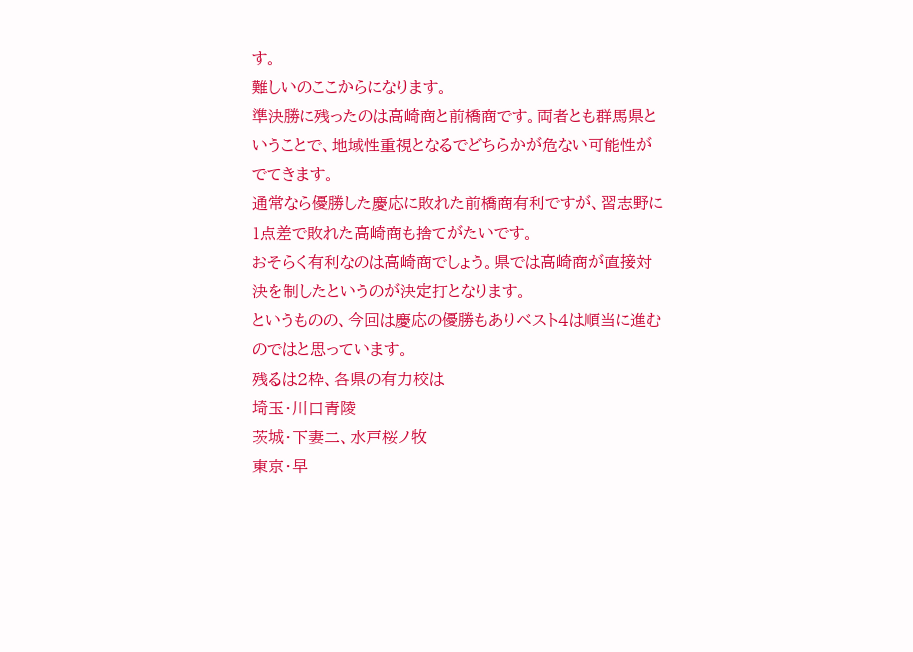す。
難しいのここからになります。
準決勝に残ったのは高崎商と前橋商です。両者とも群馬県ということで、地域性重視となるでどちらかが危ない可能性がでてきます。
通常なら優勝した慶応に敗れた前橋商有利ですが、習志野に1点差で敗れた高崎商も捨てがたいです。
おそらく有利なのは高崎商でしょう。県では高崎商が直接対決を制したというのが決定打となります。
というものの、今回は慶応の優勝もありベスト4は順当に進むのではと思っています。
残るは2枠、各県の有力校は
埼玉・川口青陵
茨城・下妻二、水戸桜ノ牧
東京・早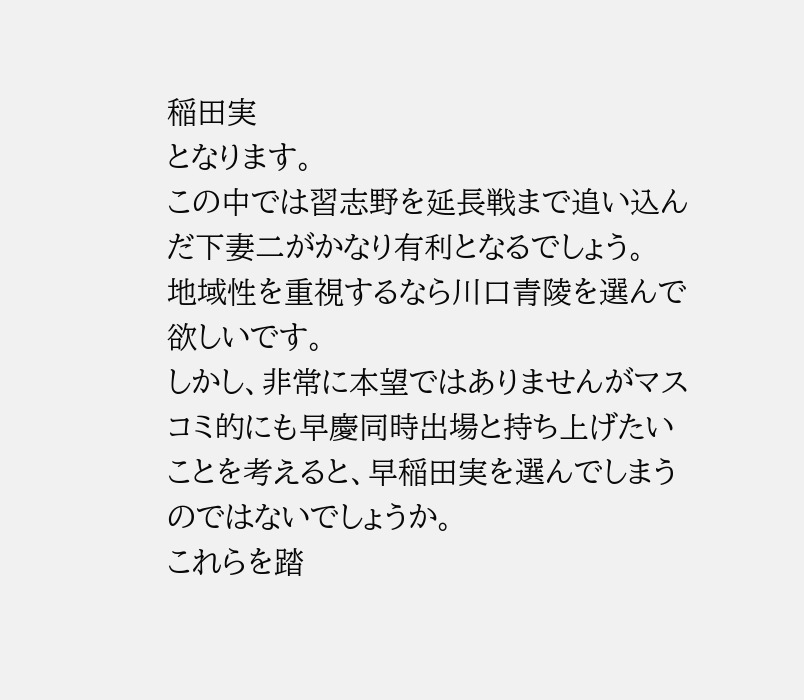稲田実
となります。
この中では習志野を延長戦まで追い込んだ下妻二がかなり有利となるでしょう。
地域性を重視するなら川口青陵を選んで欲しいです。
しかし、非常に本望ではありませんがマスコミ的にも早慶同時出場と持ち上げたいことを考えると、早稲田実を選んでしまうのではないでしょうか。
これらを踏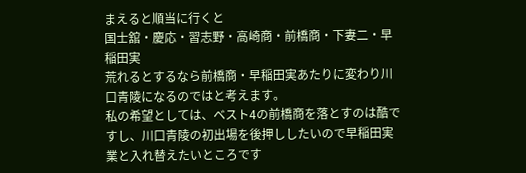まえると順当に行くと
国士舘・慶応・習志野・高崎商・前橋商・下妻二・早稲田実
荒れるとするなら前橋商・早稲田実あたりに変わり川口青陵になるのではと考えます。
私の希望としては、ベスト4の前橋商を落とすのは酷ですし、川口青陵の初出場を後押ししたいので早稲田実業と入れ替えたいところです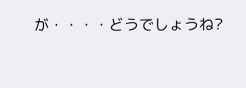が・・・・どうでしょうね?